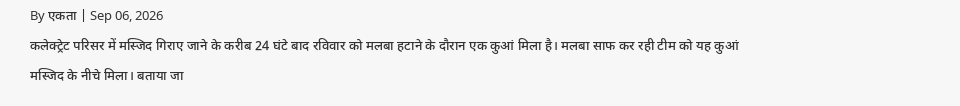By एकता | Sep 06, 2026
कलेक्ट्रेट परिसर में मस्जिद गिराए जाने के करीब 24 घंटे बाद रविवार को मलबा हटाने के दौरान एक कुआं मिला है। मलबा साफ कर रही टीम को यह कुआं मस्जिद के नीचे मिला। बताया जा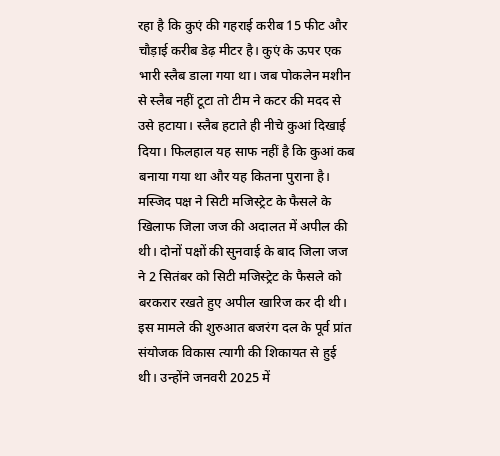रहा है कि कुएं की गहराई करीब 15 फीट और चौड़ाई करीब डेढ़ मीटर है। कुएं के ऊपर एक भारी स्लैब डाला गया था। जब पोकलेन मशीन से स्लैब नहीं टूटा तो टीम ने कटर की मदद से उसे हटाया। स्लैब हटाते ही नीचे कुआं दिखाई दिया। फिलहाल यह साफ नहीं है कि कुआं कब बनाया गया था और यह कितना पुराना है।
मस्जिद पक्ष ने सिटी मजिस्ट्रेट के फैसले के खिलाफ जिला जज की अदालत में अपील की थी। दोनों पक्षों की सुनवाई के बाद जिला जज ने 2 सितंबर को सिटी मजिस्ट्रेट के फैसले को बरकरार रखते हुए अपील खारिज कर दी थी।
इस मामले की शुरुआत बजरंग दल के पूर्व प्रांत संयोजक विकास त्यागी की शिकायत से हुई थी। उन्होंने जनवरी 2025 में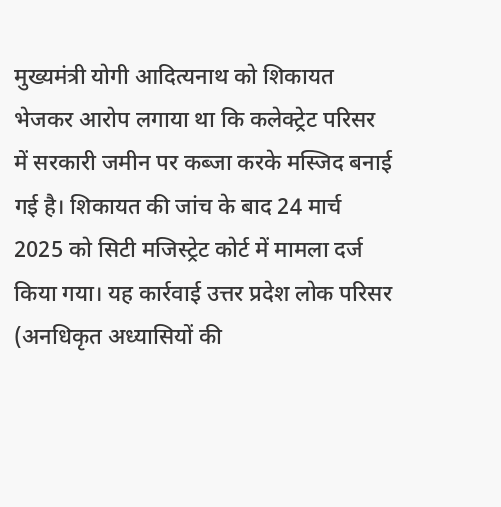मुख्यमंत्री योगी आदित्यनाथ को शिकायत भेजकर आरोप लगाया था कि कलेक्ट्रेट परिसर में सरकारी जमीन पर कब्जा करके मस्जिद बनाई गई है। शिकायत की जांच के बाद 24 मार्च 2025 को सिटी मजिस्ट्रेट कोर्ट में मामला दर्ज किया गया। यह कार्रवाई उत्तर प्रदेश लोक परिसर (अनधिकृत अध्यासियों की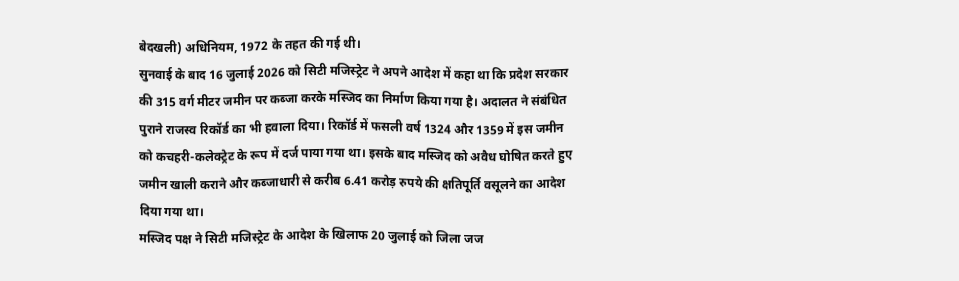बेदखली) अधिनियम, 1972 के तहत की गई थी।
सुनवाई के बाद 16 जुलाई 2026 को सिटी मजिस्ट्रेट ने अपने आदेश में कहा था कि प्रदेश सरकार की 315 वर्ग मीटर जमीन पर कब्जा करके मस्जिद का निर्माण किया गया है। अदालत ने संबंधित पुराने राजस्व रिकॉर्ड का भी हवाला दिया। रिकॉर्ड में फसली वर्ष 1324 और 1359 में इस जमीन को कचहरी-कलेक्ट्रेट के रूप में दर्ज पाया गया था। इसके बाद मस्जिद को अवैध घोषित करते हुए जमीन खाली कराने और कब्जाधारी से करीब 6.41 करोड़ रुपये की क्षतिपूर्ति वसूलने का आदेश दिया गया था।
मस्जिद पक्ष ने सिटी मजिस्ट्रेट के आदेश के खिलाफ 20 जुलाई को जिला जज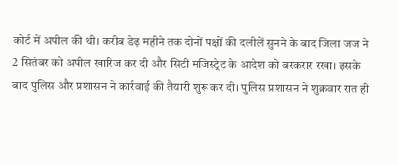कोर्ट में अपील की थी। करीब डेढ़ महीने तक दोनों पक्षों की दलीलें सुनने के बाद जिला जज ने 2 सितंबर को अपील खारिज कर दी और सिटी मजिस्ट्रेट के आदेश को बरकरार रखा। इसके बाद पुलिस और प्रशासन ने कार्रवाई की तैयारी शुरू कर दी। पुलिस प्रशासन ने शुक्रवार रात ही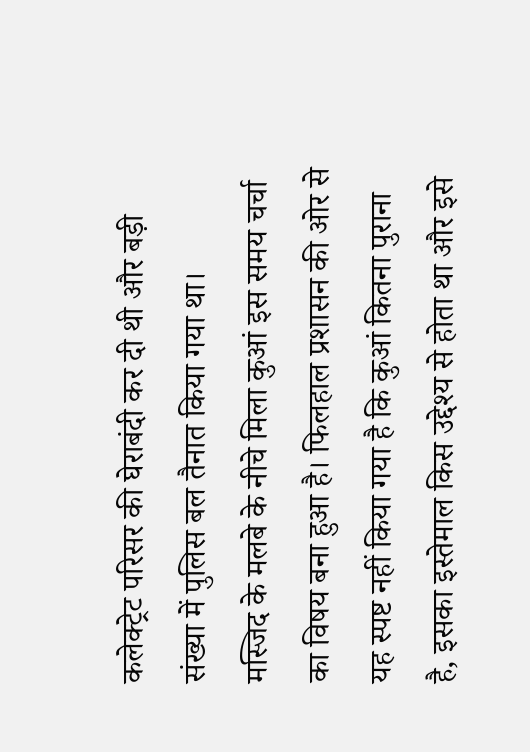कलेक्ट्रेट परिसर की घेराबंदी कर दी थी और बड़ी संख्या में पुलिस बल तैनात किया गया था।
मस्जिद के मलबे के नीचे मिला कुआं इस समय चर्चा का विषय बना हुआ है। फिलहाल प्रशासन की ओर से यह स्पष्ट नहीं किया गया है कि कुआं कितना पुराना है, इसका इस्तेमाल किस उद्देश्य से होता था और इसे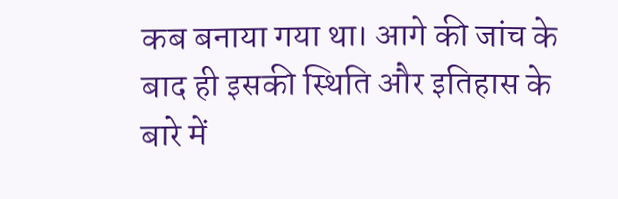कब बनाया गया था। आगे की जांच के बाद ही इसकी स्थिति और इतिहास के बारे में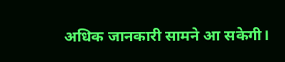अधिक जानकारी सामने आ सकेगी।